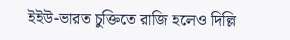ইইউ-ভারত চুক্তিতে রাজি হলেও দিল্লি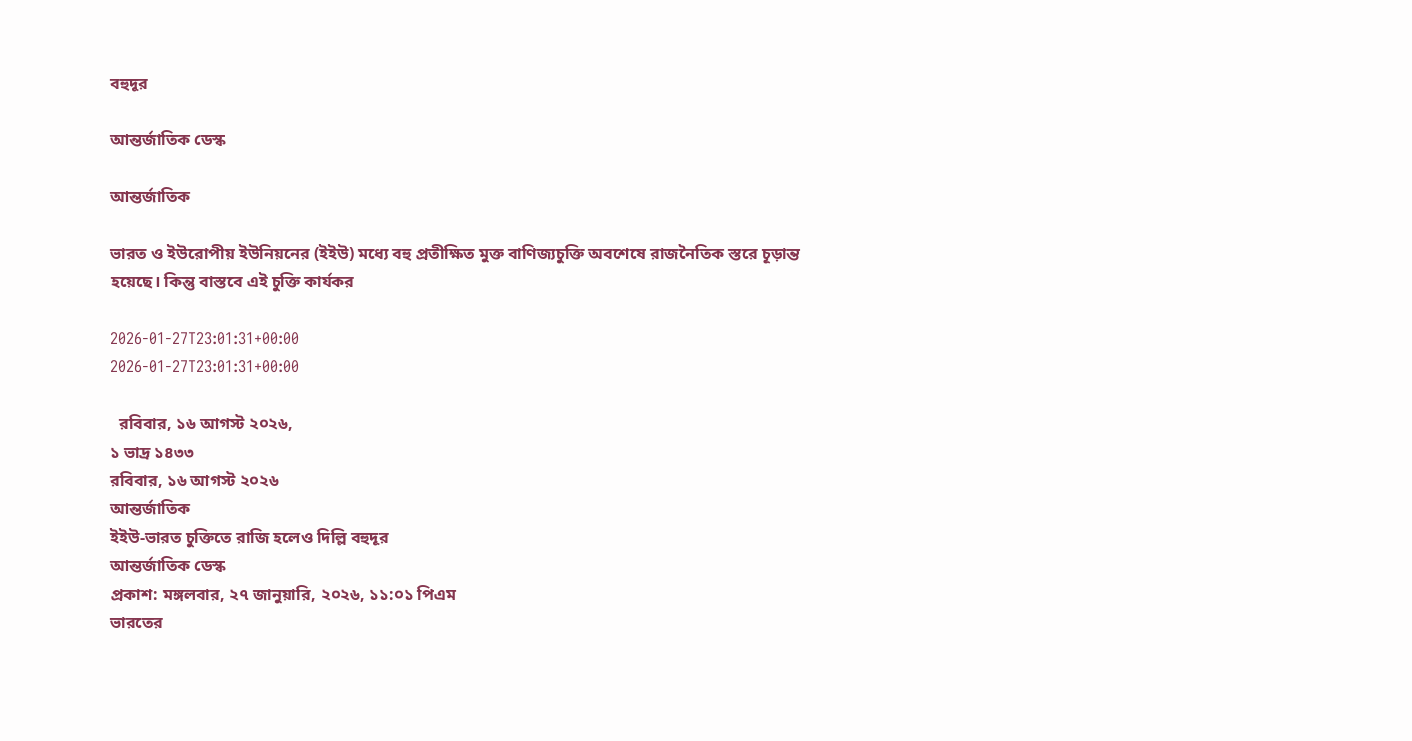বহুদূর

আন্তর্জাতিক ডেস্ক

আন্তর্জাতিক

ভারত ও ইউরোপীয় ইউনিয়নের (ইইউ) মধ্যে বহু প্রতীক্ষিত মুক্ত বাণিজ্যচুক্তি অবশেষে রাজনৈতিক স্তরে চূড়ান্ত হয়েছে। কিন্তু বাস্তবে এই চুক্তি কার্যকর

2026-01-27T23:01:31+00:00
2026-01-27T23:01:31+00:00

  রবিবার, ১৬ আগস্ট ২০২৬,
১ ভাদ্র ১৪৩৩
রবিবার, ১৬ আগস্ট ২০২৬
আন্তর্জাতিক
ইইউ-ভারত চুক্তিতে রাজি হলেও দিল্লি বহুদূর
আন্তর্জাতিক ডেস্ক
প্রকাশ: মঙ্গলবার, ২৭ জানুয়ারি, ২০২৬, ১১:০১ পিএম
ভারতের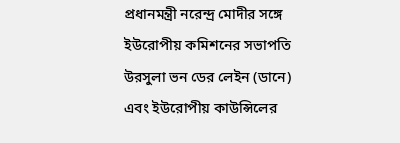প্রধানমন্ত্রী নরেন্দ্র মোদীর সঙ্গে ইউরোপীয় কমিশনের সভাপতি উরসুলা ভন ডের লেইন (ডানে) এবং ইউরোপীয় কাউন্সিলের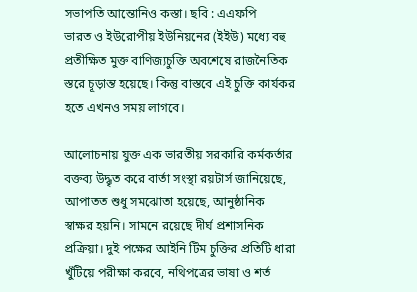সভাপতি আন্তোনিও কস্তা। ছবি : এএফপি
ভারত ও ইউরোপীয় ইউনিয়নের (ইইউ) মধ্যে বহু প্রতীক্ষিত মুক্ত বাণিজ্যচুক্তি অবশেষে রাজনৈতিক স্তরে চূড়ান্ত হয়েছে। কিন্তু বাস্তবে এই চুক্তি কার্যকর হতে এখনও সময় লাগবে।

আলোচনায় যুক্ত এক ভারতীয় সরকারি কর্মকর্তার বক্তব্য উদ্ধৃত করে বার্তা সংস্থা রয়টার্স জানিয়েছে, আপাতত শুধু সমঝোতা হয়েছে, আনুষ্ঠানিক স্বাক্ষর হয়নি। সামনে রয়েছে দীর্ঘ প্রশাসনিক প্রক্রিয়া। দুই পক্ষের আইনি টিম চুক্তির প্রতিটি ধারা খুঁটিয়ে পরীক্ষা করবে, নথিপত্রের ভাষা ও শর্ত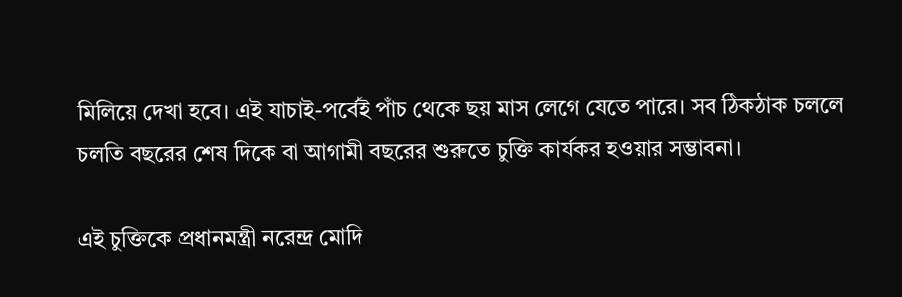মিলিয়ে দেখা হবে। এই যাচাই-পর্বেই পাঁচ থেকে ছয় মাস লেগে যেতে পারে। সব ঠিকঠাক চললে চলতি বছরের শেষ দিকে বা আগামী বছরের শুরুতে চুক্তি কার্যকর হওয়ার সম্ভাবনা।

এই চুক্তিকে প্রধানমন্ত্রী নরেন্দ্র মোদি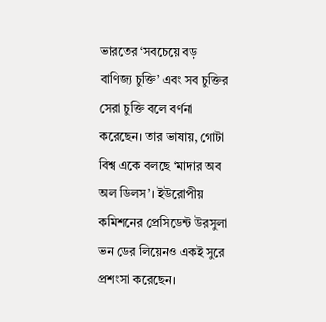ভারতের ‘সবচেয়ে বড় বাণিজ্য চুক্তি’ এবং সব চুক্তির সেরা চুক্তি বলে বর্ণনা করেছেন। তার ভাষায়, গোটা বিশ্ব একে বলছে ‘মাদার অব অল ডিলস’। ইউরোপীয় কমিশনের প্রেসিডেন্ট উরসুলা ভন ডের লিয়েনও একই সুরে প্রশংসা করেছেন।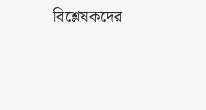বিশ্লেষকদের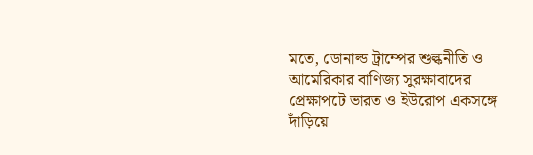মতে, ডোনাল্ড ট্রাম্পের শুল্কনীতি ও আমেরিকার বাণিজ্য সুরক্ষাবাদের প্রেক্ষাপটে ভারত ও ইউরোপ একসঙ্গে দাঁড়িয়ে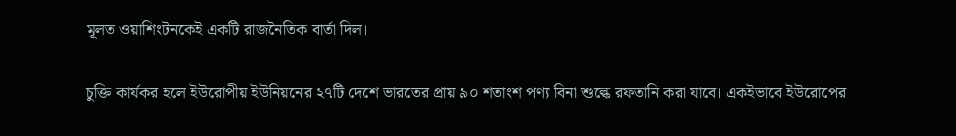মূলত ওয়াশিংটনকেই একটি রাজনৈতিক বার্তা দিল।

চুক্তি কার্যকর হলে ইউরোপীয় ইউনিয়নের ২৭টি দেশে ভারতের প্রায় ৯০ শতাংশ পণ্য বিনা শুল্কে রফতানি করা যাবে। একইভাবে ইউরোপের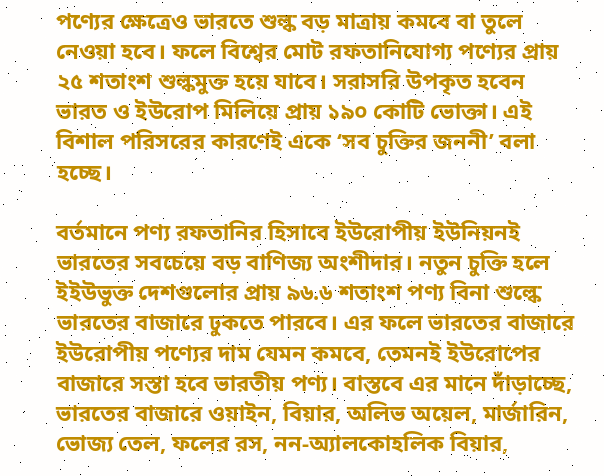পণ্যের ক্ষেত্রেও ভারতে শুল্ক বড় মাত্রায় কমবে বা তুলে নেওয়া হবে। ফলে বিশ্বের মোট রফতানিযোগ্য পণ্যের প্রায় ২৫ শতাংশ শুল্কমুক্ত হয়ে যাবে। সরাসরি উপকৃত হবেন ভারত ও ইউরোপ মিলিয়ে প্রায় ১৯০ কোটি ভোক্তা। এই বিশাল পরিসরের কারণেই একে ‘সব চুক্তির জননী’ বলা হচ্ছে।

বর্তমানে পণ্য রফতানির হিসাবে ইউরোপীয় ইউনিয়নই ভারতের সবচেয়ে বড় বাণিজ্য অংশীদার। নতুন চুক্তি হলে ইইউভুক্ত দেশগুলোর প্রায় ৯৬.৬ শতাংশ পণ্য বিনা শুল্কে ভারতের বাজারে ঢুকতে পারবে। এর ফলে ভারতের বাজারে ইউরোপীয় পণ্যের দাম যেমন কমবে, তেমনই ইউরোপের বাজারে সস্তা হবে ভারতীয় পণ্য। বাস্তবে এর মানে দাঁড়াচ্ছে, ভারতের বাজারে ওয়াইন, বিয়ার, অলিভ অয়েল, মার্জারিন, ভোজ্য তেল, ফলের রস, নন-অ্যালকোহলিক বিয়ার,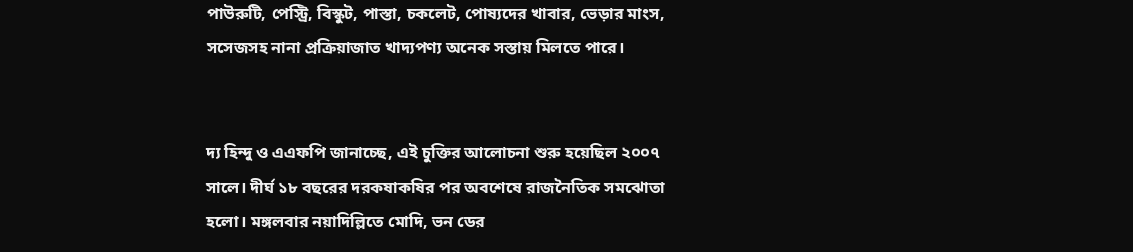পাউরুটি, পেস্ট্রি, বিস্কুট, পাস্তা, চকলেট, পোষ্যদের খাবার, ভেড়ার মাংস, সসেজসহ নানা প্রক্রিয়াজাত খাদ্যপণ্য অনেক সস্তায় মিলতে পারে।


দ্য হিন্দু ও এএফপি জানাচ্ছে, এই চুক্তির আলোচনা শুরু হয়েছিল ২০০৭ সালে। দীর্ঘ ১৮ বছরের দরকষাকষির পর অবশেষে রাজনৈতিক সমঝোতা হলো। মঙ্গলবার নয়াদিল্লিতে মোদি, ভন ডের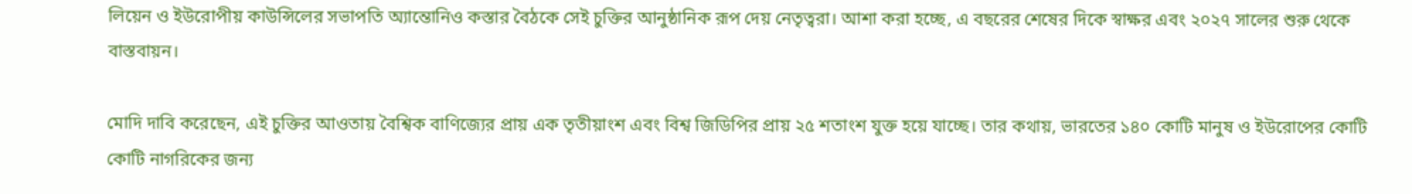লিয়েন ও ইউরোপীয় কাউন্সিলের সভাপতি অ্যান্তোনিও কস্তার বৈঠকে সেই চুক্তির আনুষ্ঠানিক রূপ দেয় নেতৃত্বরা। আশা করা হচ্ছে, এ বছরের শেষের দিকে স্বাক্ষর এবং ২০২৭ সালের শুরু থেকে বাস্তবায়ন।

মোদি দাবি করেছেন, এই চুক্তির আওতায় বৈশ্বিক বাণিজ্যের প্রায় এক তৃতীয়াংশ এবং বিশ্ব জিডিপির প্রায় ২৫ শতাংশ যুক্ত হয়ে যাচ্ছে। তার কথায়, ভারতের ১৪০ কোটি মানুষ ও ইউরোপের কোটি কোটি নাগরিকের জন্য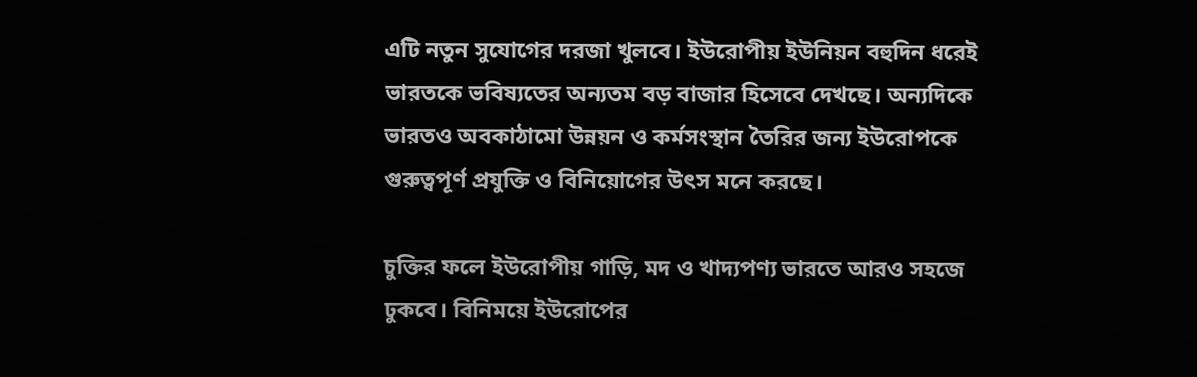এটি নতুন সুযোগের দরজা খুলবে। ইউরোপীয় ইউনিয়ন বহুদিন ধরেই ভারতকে ভবিষ্যতের অন্যতম বড় বাজার হিসেবে দেখছে। অন্যদিকে ভারতও অবকাঠামো উন্নয়ন ও কর্মসংস্থান তৈরির জন্য ইউরোপকে গুরুত্বপূর্ণ প্রযুক্তি ও বিনিয়োগের উৎস মনে করছে।

চুক্তির ফলে ইউরোপীয় গাড়ি, মদ ও খাদ্যপণ্য ভারতে আরও সহজে ঢুকবে। বিনিময়ে ইউরোপের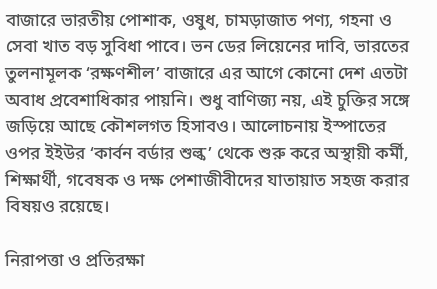বাজারে ভারতীয় পোশাক, ওষুধ, চামড়াজাত পণ্য, গহনা ও সেবা খাত বড় সুবিধা পাবে। ভন ডের লিয়েনের দাবি, ভারতের তুলনামূলক ‘রক্ষণশীল’ বাজারে এর আগে কোনো দেশ এতটা অবাধ প্রবেশাধিকার পায়নি। শুধু বাণিজ্য নয়, এই চুক্তির সঙ্গে জড়িয়ে আছে কৌশলগত হিসাবও। আলোচনায় ইস্পাতের ওপর ইইউর ‘কার্বন বর্ডার শুল্ক’ থেকে শুরু করে অস্থায়ী কর্মী, শিক্ষার্থী, গবেষক ও দক্ষ পেশাজীবীদের যাতায়াত সহজ করার বিষয়ও রয়েছে।

নিরাপত্তা ও প্রতিরক্ষা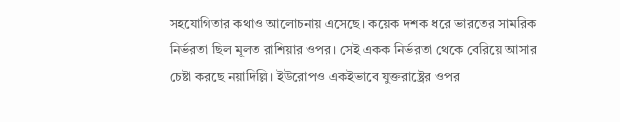সহযোগিতার কথাও আলোচনায় এসেছে। কয়েক দশক ধরে ভারতের সামরিক নির্ভরতা ছিল মূলত রাশিয়ার ওপর। সেই একক নির্ভরতা থেকে বেরিয়ে আসার চেষ্টা করছে নয়াদিল্লি। ইউরোপও একইভাবে যুক্তরাষ্ট্রের ওপর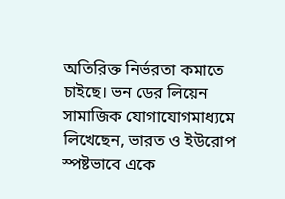অতিরিক্ত নির্ভরতা কমাতে চাইছে। ভন ডের লিয়েন সামাজিক যোগাযোগমাধ্যমে লিখেছেন, ভারত ও ইউরোপ স্পষ্টভাবে একে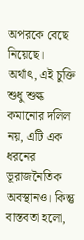অপরকে বেছে নিয়েছে। অর্থাৎ, এই চুক্তি শুধু শুল্ক কমানোর দলিল নয়, এটি এক ধরনের ভূরাজনৈতিক অবস্থানও। কিন্তু বাস্তবতা হলো,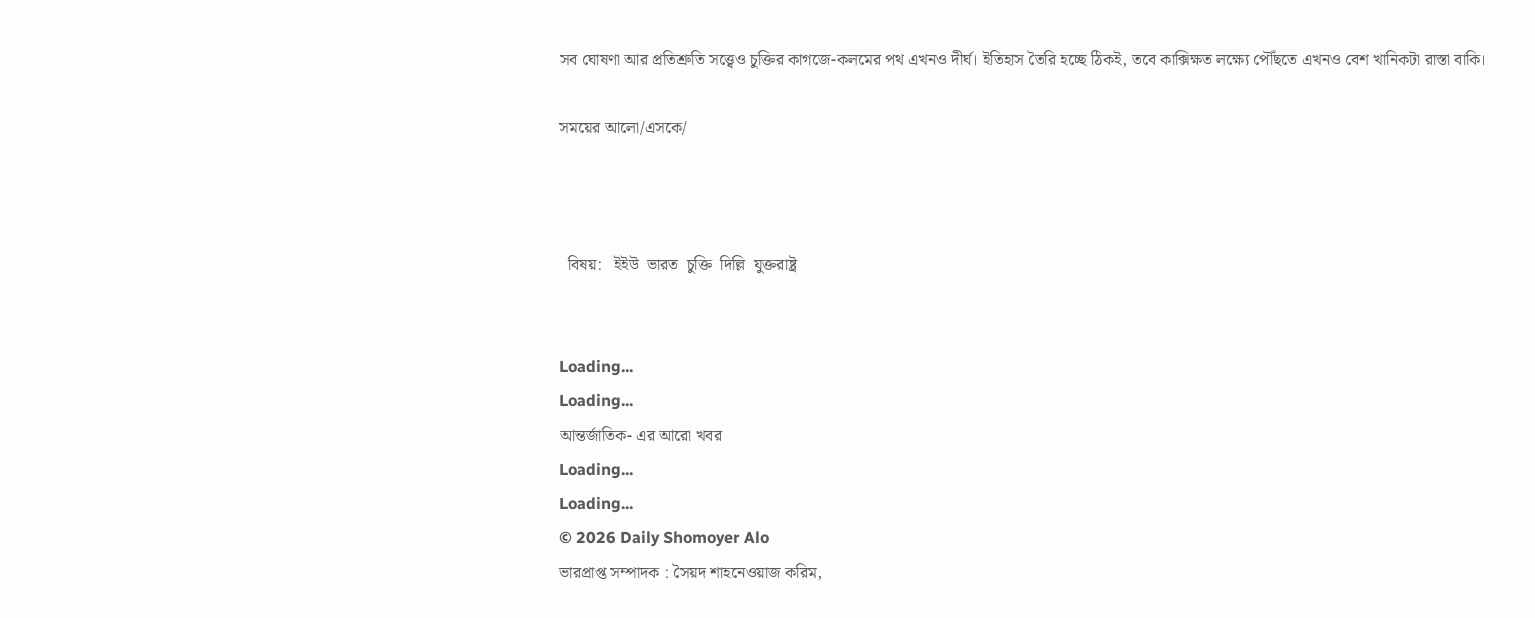সব ঘোষণা আর প্রতিশ্রুতি সত্ত্বেও চুক্তির কাগজে-কলমের পথ এখনও দীর্ঘ। ইতিহাস তৈরি হচ্ছে ঠিকই, তবে কাক্সিক্ষত লক্ষ্যে পৌঁছতে এখনও বেশ খানিকটা রাস্তা বাকি।

সময়ের আলো/এসকে/



  বিষয়:   ইইউ  ভারত  চুক্তি  দিল্লি  যুক্তরাষ্ট্র


Loading...
Loading...
আন্তর্জাতিক- এর আরো খবর
Loading...
Loading...
© 2026 Daily Shomoyer Alo
ভারপ্রাপ্ত সম্পাদক : সৈয়দ শাহনেওয়াজ করিম,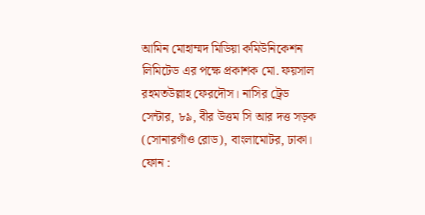আমিন মোহাম্মদ মিডিয়া কমিউনিকেশন লিমিটেড এর পক্ষে প্রকাশক মো. ফয়সাল রহমতউল্লাহ ফেরদৌস। নাসির ট্রেড সেন্টার, ৮৯, বীর উত্তম সি আর দত্ত সড়ক (সোনারগাঁও রোড), বাংলামোটর, ঢাকা।
ফোন :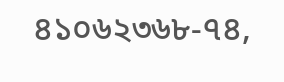৪১০৬২৩৬৮-৭৪,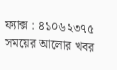ফ্যাক্স : ৪১০৬২৩৭৫
সময়ের আলোর খবর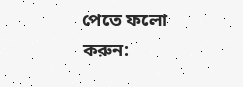পেতে ফলো করুন: